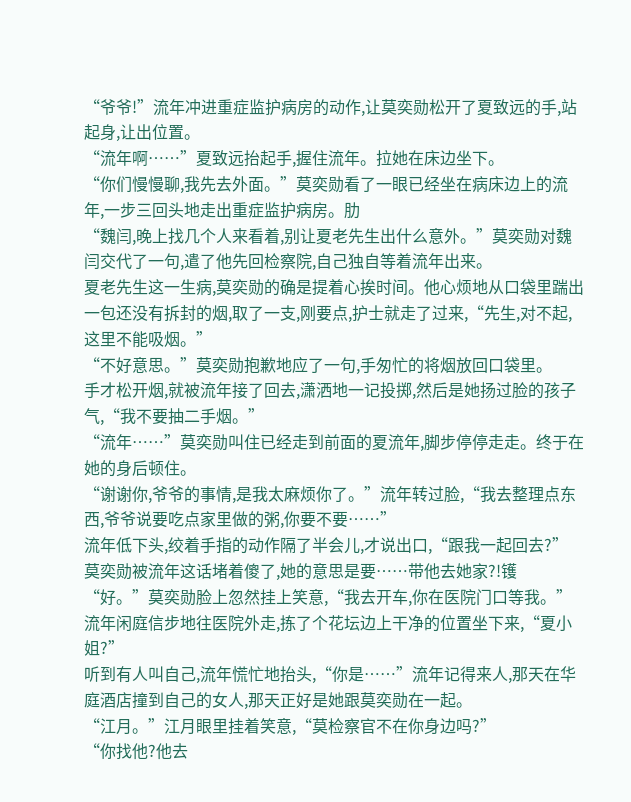“爷爷!”流年冲进重症监护病房的动作,让莫奕勋松开了夏致远的手,站起身,让出位置。
“流年啊……”夏致远抬起手,握住流年。拉她在床边坐下。
“你们慢慢聊,我先去外面。”莫奕勋看了一眼已经坐在病床边上的流年,一步三回头地走出重症监护病房。肋
“魏闫,晚上找几个人来看着,别让夏老先生出什么意外。”莫奕勋对魏闫交代了一句,遣了他先回检察院,自己独自等着流年出来。
夏老先生这一生病,莫奕勋的确是提着心挨时间。他心烦地从口袋里踹出一包还没有拆封的烟,取了一支,刚要点,护士就走了过来,“先生,对不起,这里不能吸烟。”
“不好意思。”莫奕勋抱歉地应了一句,手匆忙的将烟放回口袋里。
手才松开烟,就被流年接了回去,潇洒地一记投掷,然后是她扬过脸的孩子气,“我不要抽二手烟。”
“流年……”莫奕勋叫住已经走到前面的夏流年,脚步停停走走。终于在她的身后顿住。
“谢谢你,爷爷的事情,是我太麻烦你了。”流年转过脸,“我去整理点东西,爷爷说要吃点家里做的粥,你要不要……”
流年低下头,绞着手指的动作隔了半会儿,才说出口,“跟我一起回去?”
莫奕勋被流年这话堵着傻了,她的意思是要……带他去她家?!镬
“好。”莫奕勋脸上忽然挂上笑意,“我去开车,你在医院门口等我。”
流年闲庭信步地往医院外走,拣了个花坛边上干净的位置坐下来,“夏小姐?”
听到有人叫自己,流年慌忙地抬头,“你是……”流年记得来人,那天在华庭酒店撞到自己的女人,那天正好是她跟莫奕勋在一起。
“江月。”江月眼里挂着笑意,“莫检察官不在你身边吗?”
“你找他?他去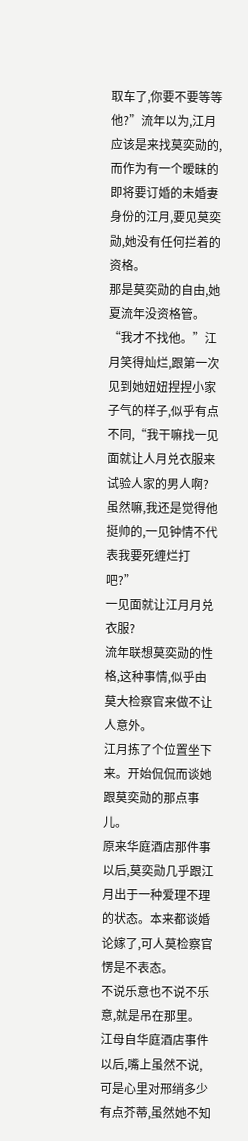取车了,你要不要等等他?”流年以为,江月应该是来找莫奕勋的,而作为有一个暧昧的即将要订婚的未婚妻身份的江月,要见莫奕勋,她没有任何拦着的资格。
那是莫奕勋的自由,她夏流年没资格管。
“我才不找他。”江月笑得灿烂,跟第一次见到她妞妞捏捏小家子气的样子,似乎有点不同,“我干嘛找一见面就让人月兑衣服来试验人家的男人啊?虽然嘛,我还是觉得他挺帅的,一见钟情不代表我要死缠烂打吧?”
一见面就让江月月兑衣服?
流年联想莫奕勋的性格,这种事情,似乎由莫大检察官来做不让人意外。
江月拣了个位置坐下来。开始侃侃而谈她跟莫奕勋的那点事儿。
原来华庭酒店那件事以后,莫奕勋几乎跟江月出于一种爱理不理的状态。本来都谈婚论嫁了,可人莫检察官愣是不表态。
不说乐意也不说不乐意,就是吊在那里。
江母自华庭酒店事件以后,嘴上虽然不说,可是心里对邢绡多少有点芥蒂,虽然她不知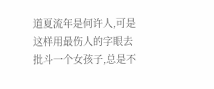道夏流年是何许人,可是这样用最伤人的字眼去批斗一个女孩子,总是不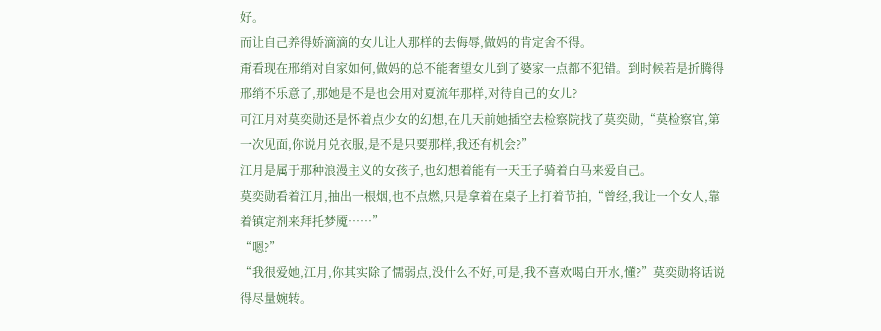好。
而让自己养得娇滴滴的女儿让人那样的去侮辱,做妈的肯定舍不得。
甭看现在邢绡对自家如何,做妈的总不能奢望女儿到了婆家一点都不犯错。到时候若是折腾得邢绡不乐意了,那她是不是也会用对夏流年那样,对待自己的女儿?
可江月对莫奕勋还是怀着点少女的幻想,在几天前她插空去检察院找了莫奕勋,“莫检察官,第一次见面,你说月兑衣服,是不是只要那样,我还有机会?”
江月是属于那种浪漫主义的女孩子,也幻想着能有一天王子骑着白马来爱自己。
莫奕勋看着江月,抽出一根烟,也不点燃,只是拿着在桌子上打着节拍,“曾经,我让一个女人,靠着镇定剂来拜托梦魇……”
“嗯?”
“我很爱她,江月,你其实除了懦弱点,没什么不好,可是,我不喜欢喝白开水,懂?”莫奕勋将话说得尽量婉转。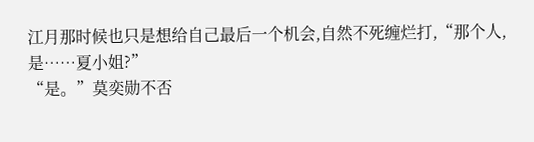江月那时候也只是想给自己最后一个机会,自然不死缠烂打,“那个人,是……夏小姐?”
“是。”莫奕勋不否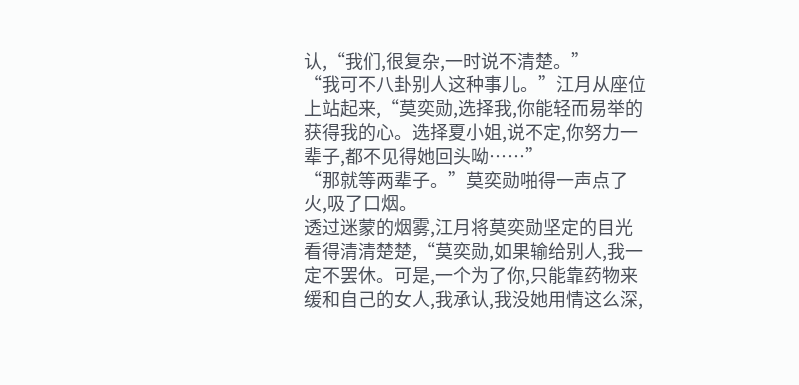认,“我们,很复杂,一时说不清楚。”
“我可不八卦别人这种事儿。”江月从座位上站起来,“莫奕勋,选择我,你能轻而易举的获得我的心。选择夏小姐,说不定,你努力一辈子,都不见得她回头呦……”
“那就等两辈子。”莫奕勋啪得一声点了火,吸了口烟。
透过迷蒙的烟雾,江月将莫奕勋坚定的目光看得清清楚楚,“莫奕勋,如果输给别人,我一定不罢休。可是,一个为了你,只能靠药物来缓和自己的女人,我承认,我没她用情这么深,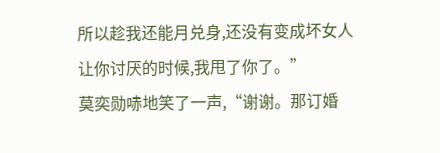所以趁我还能月兑身,还没有变成坏女人让你讨厌的时候,我甩了你了。”
莫奕勋哧地笑了一声,“谢谢。那订婚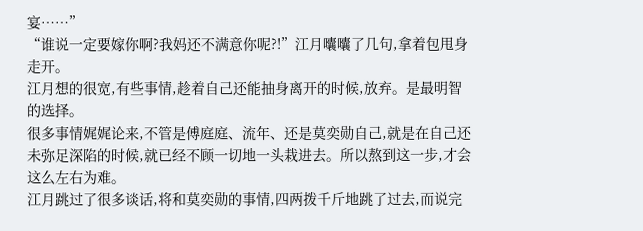宴……”
“谁说一定要嫁你啊?我妈还不满意你呢?!”江月囔囔了几句,拿着包甩身走开。
江月想的很宽,有些事情,趁着自己还能抽身离开的时候,放弃。是最明智的选择。
很多事情娓娓论来,不管是傅庭庭、流年、还是莫奕勋自己,就是在自己还未弥足深陷的时候,就已经不顾一切地一头栽进去。所以熬到这一步,才会这么左右为难。
江月跳过了很多谈话,将和莫奕勋的事情,四两拨千斤地跳了过去,而说完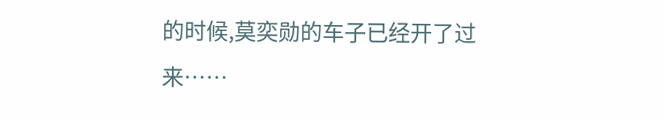的时候,莫奕勋的车子已经开了过来……